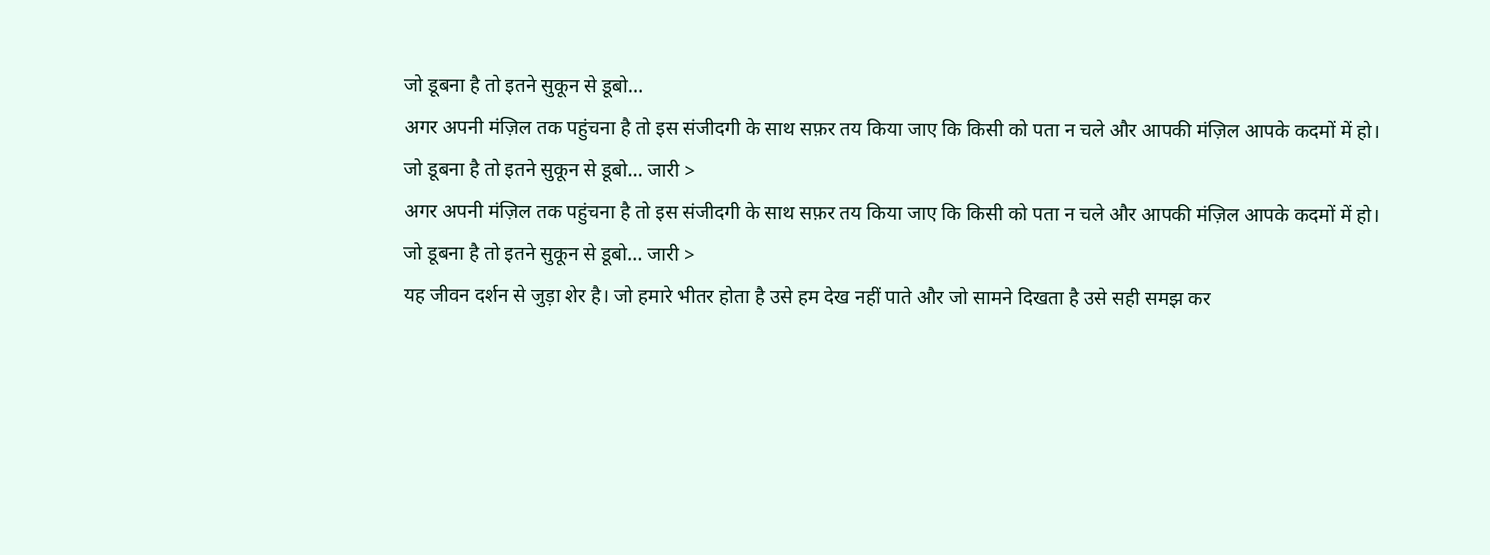जो डूबना है तो इतने सुकून से डूबो…
अगर अपनी मंज़िल तक पहुंचना है तो इस संजीदगी के साथ सफ़र तय किया जाए कि किसी को पता न चले और आपकी मंज़िल आपके कदमों में हो।
जो डूबना है तो इतने सुकून से डूबो… जारी >
अगर अपनी मंज़िल तक पहुंचना है तो इस संजीदगी के साथ सफ़र तय किया जाए कि किसी को पता न चले और आपकी मंज़िल आपके कदमों में हो।
जो डूबना है तो इतने सुकून से डूबो… जारी >
यह जीवन दर्शन से जुड़ा शेर है। जो हमारे भीतर होता है उसे हम देख नहीं पाते और जो सामने दिखता है उसे सही समझ कर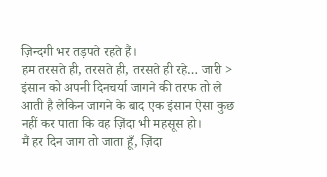ज़िन्दगी भर तड़पते रहते हैं।
हम तरसते ही, तरसते ही, तरसते ही रहे… जारी >
इंसान को अपनी दिनचर्या जागने की तरफ तो ले आती है लेकिन जागने के बाद एक इंसान ऐसा कुछ नहीं कर पाता कि वह ज़िंदा भी महसूस हो।
मैं हर दिन जाग तो जाता हूँ, ज़िंदा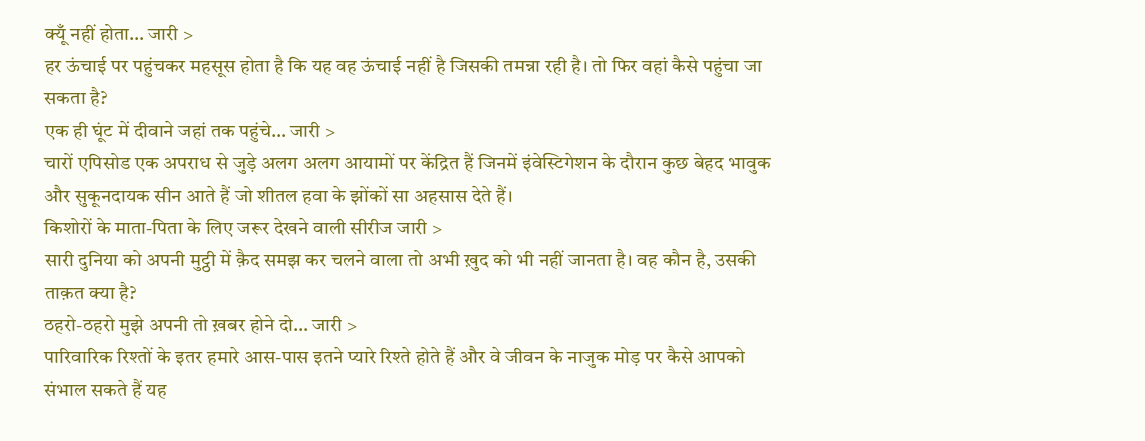क्यूँ नहीं होता… जारी >
हर ऊंचाई पर पहुंचकर महसूस होता है कि यह वह ऊंचाई नहीं है जिसकी तमन्ना रही है। तो फिर वहां कैसे पहुंचा जा सकता है?
एक ही घूंट में दीवाने जहां तक पहुंचे… जारी >
चारों एपिसोड एक अपराध से जुड़े अलग अलग आयामों पर केंद्रित हैं जिनमें इंवेस्टिगेशन के दौरान कुछ बेहद भावुक और सुकूनदायक सीन आते हैं जो शीतल हवा के झोंकों सा अहसास देते हैं।
किशोरों के माता-पिता के लिए जरूर देखने वाली सीरीज जारी >
सारी दुनिया को अपनी मुट्ठी में क़ैद समझ कर चलने वाला तो अभी ख़ुद को भी नहीं जानता है। वह कौन है, उसकी ताक़त क्या है?
ठहरो-ठहरो मुझे अपनी तो ख़बर होने दो… जारी >
पारिवारिक रिश्तों के इतर हमारे आस-पास इतने प्यारे रिश्ते होते हैं और वे जीवन के नाजुक मोड़ पर कैसे आपको संभाल सकते हैं यह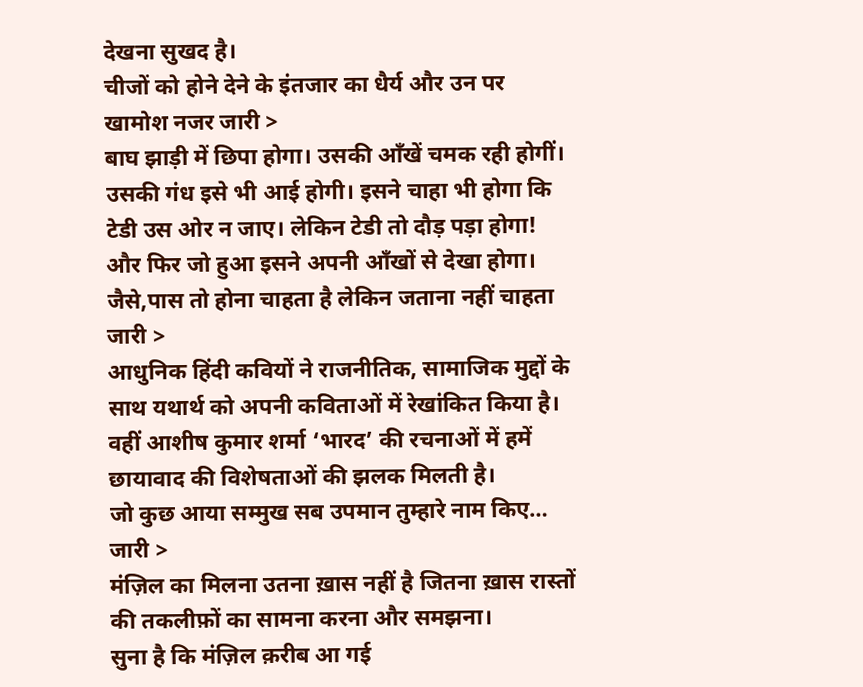देखना सुखद है।
चीजों को होने देने के इंतजार का धैर्य और उन पर खामोश नजर जारी >
बाघ झाड़ी में छिपा होगा। उसकी आँखें चमक रही होगीं। उसकी गंध इसे भी आई होगी। इसने चाहा भी होगा कि टेडी उस ओर न जाए। लेकिन टेडी तो दौड़ पड़ा होगा! और फिर जो हुआ इसने अपनी आँखों से देखा होगा।
जैसे,पास तो होना चाहता है लेकिन जताना नहीं चाहता जारी >
आधुनिक हिंदी कवियों ने राजनीतिक, सामाजिक मुद्दों के साथ यथार्थ को अपनी कविताओं में रेखांकित किया है। वहीं आशीष कुमार शर्मा ‘भारद’ की रचनाओं में हमें छायावाद की विशेषताओं की झलक मिलती है।
जो कुछ आया सम्मुख सब उपमान तुम्हारे नाम किए… जारी >
मंज़िल का मिलना उतना ख़ास नहीं है जितना ख़ास रास्तों की तकलीफ़ों का सामना करना और समझना।
सुना है कि मंज़िल क़रीब आ गई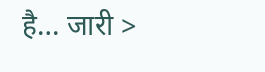है… जारी >